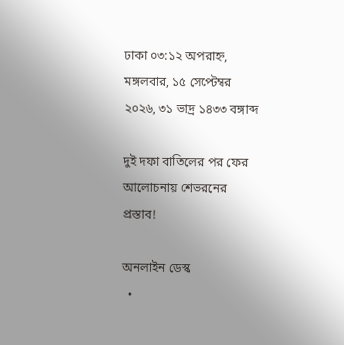ঢাকা ০৩:১২ অপরাহ্ন, মঙ্গলবার, ১৫ সেপ্টেম্বর ২০২৬, ৩১ ভাদ্র ১৪৩৩ বঙ্গাব্দ

দুই দফা বাতিলের পর ফের আলোচনায় শেভরনের প্রস্তাব!

অনলাইন ডেস্ক
  •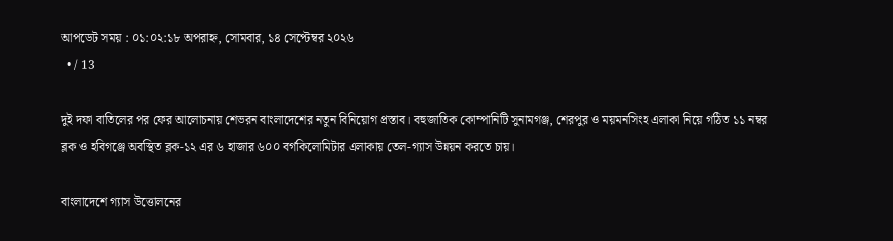আপডেট সময় : ০১:০২:১৮ অপরাহ্ন, সোমবার, ১৪ সেপ্টেম্বর ২০২৬
  • / 13

দুই দফা বাতিলের পর ফের আলোচনায় শেভরন বাংলাদেশের নতুন বিনিয়োগ প্রস্তাব। বহুজাতিক কোম্পানিটি সুনামগঞ্জ, শেরপুর ও ময়মনসিংহ এলাকা নিয়ে গঠিত ১১ নম্বর ব্লক ও হবিগঞ্জে অবস্থিত ব্লক-১২ এর ৬ হাজার ৬০০ বর্গকিলোমিটার এলাকায় তেল-গ্যাস উন্নয়ন করতে চায়।

বাংলাদেশে গ্যাস উত্তোলনের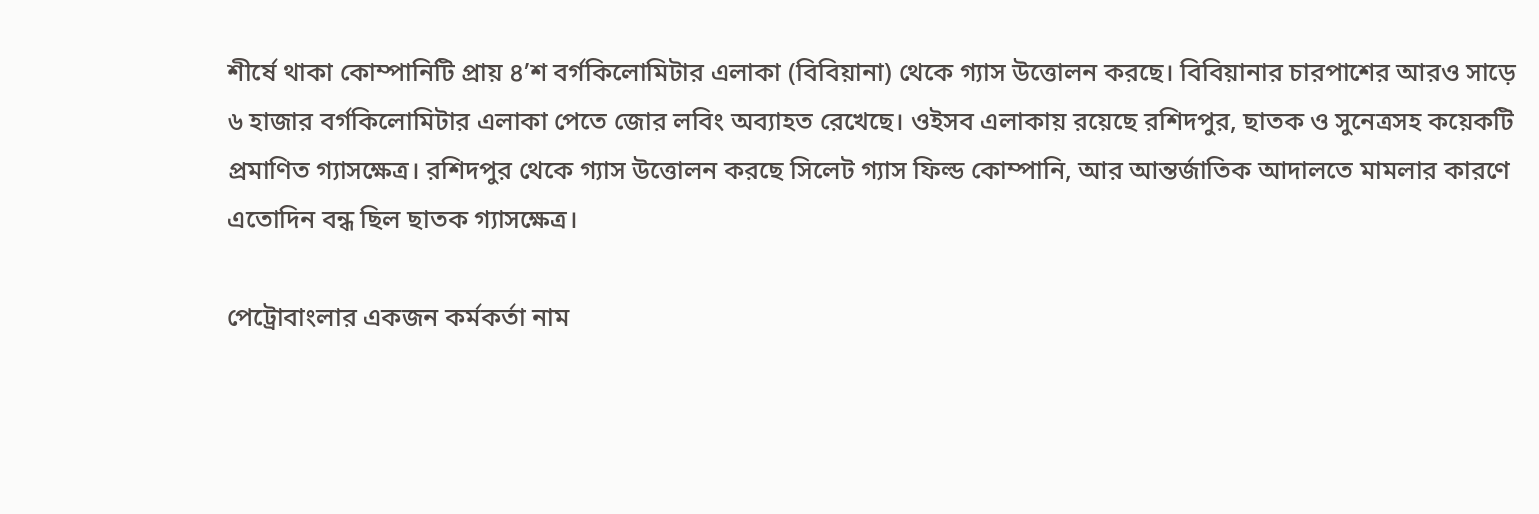শীর্ষে থাকা কোম্পানিটি প্রায় ৪’শ বর্গকিলোমিটার এলাকা (বিবিয়ানা) থেকে গ্যাস উত্তোলন করছে। বিবিয়ানার চারপাশের আরও সাড়ে ৬ হাজার বর্গকিলোমিটার এলাকা পেতে জোর লবিং অব্যাহত রেখেছে। ওইসব এলাকায় রয়েছে রশিদপুর, ছাতক ও সুনেত্রসহ কয়েকটি প্রমাণিত গ্যাসক্ষেত্র। রশিদপুর থেকে গ্যাস উত্তোলন করছে সিলেট গ্যাস ফিল্ড কোম্পানি, আর আন্তর্জাতিক আদালতে মামলার কারণে এতোদিন বন্ধ ছিল ছাতক গ্যাসক্ষেত্র।

পেট্রোবাংলার একজন কর্মকর্তা নাম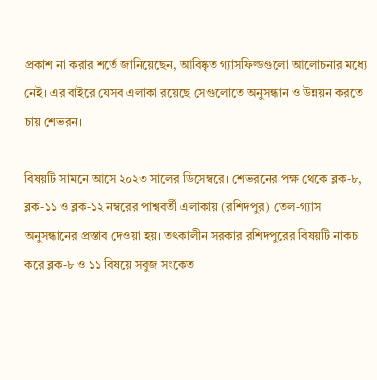প্রকাশ না করার শর্তে জানিয়েছেন, আবিষ্কৃত গ্যাসফিল্ডগুলো আলোচনার মধ্যে নেই। এর বাইরে যেসব এলাকা রয়েছে সেগুলোতে অনুসন্ধান ও উন্নয়ন করতে চায় শেভরন।

বিষয়টি সামনে আসে ২০২৩ সালের ডিসেম্বরে। শেভরনের পক্ষ থেকে ব্লক-৮, ব্লক-১১ ও ব্লক-১২ নম্বরের পাশ্ববর্তী এলাকায় (রশিদপুর) তেল-গ্যাস অনুসন্ধানের প্রস্তাব দেওয়া হয়। তৎকালীন সরকার রশিদপুরের বিষয়টি নাকচ করে ব্লক-৮ ও ১১ বিষয়ে সবুজ সংকেত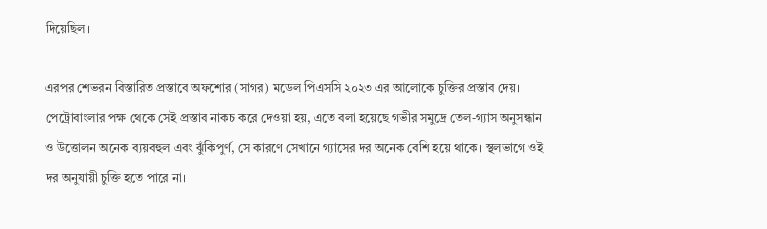দিয়েছিল।

এরপর শেভরন বিস্তারিত প্রস্তাবে অফশোর (সাগর) মডেল পিএসসি ২০২৩ এর আলোকে চুক্তির প্রস্তাব দেয়। পেট্রোবাংলার পক্ষ থেকে সেই প্রস্তাব নাকচ করে দেওয়া হয়, এতে বলা হয়েছে গভীর সমুদ্রে তেল-গ্যাস অনুসন্ধান ও উত্তোলন অনেক ব্যয়বহুল এবং ঝুঁকিপুর্ণ, সে কারণে সেখানে গ্যাসের দর অনেক বেশি হয়ে থাকে। স্থলভাগে ওই দর অনুযায়ী চুক্তি হতে পারে না।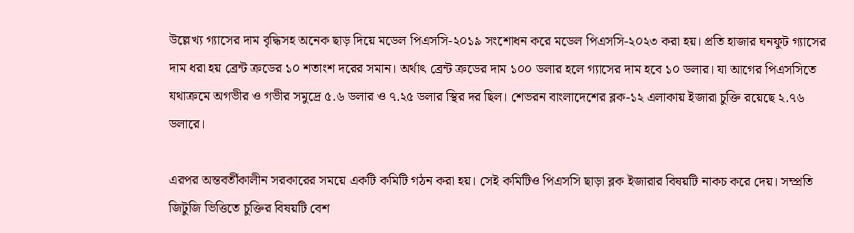উল্লেখ্য গ্যাসের দাম বৃদ্ধিসহ অনেক ছাড় দিয়ে মডেল পিএসসি-২০১৯ সংশোধন করে মডেল পিএসসি-২০২৩ করা হয়। প্রতি হাজার ঘনফুট গ্যাসের দাম ধরা হয় ব্রেন্ট ক্রডের ১০ শতাংশ দরের সমান। অর্থাৎ ব্রেন্ট ক্রডের দাম ১০০ ডলার হলে গ্যাসের দাম হবে ১০ ডলার। যা আগের পিএসসিতে যথাক্রমে অগভীর ও গভীর সমুদ্রে ৫.৬ ডলার ও ৭.২৫ ডলার স্থির দর ছিল। শেভরন বাংলাদেশের ব্লক-১২ এলাকায় ইজারা চুক্তি রয়েছে ২.৭৬ ডলারে।

এরপর অন্তবর্তীকালীন সরকারের সময়ে একটি কমিটি গঠন করা হয়। সেই কমিটিও পিএসসি ছাড়া ব্লক ইজারার বিষয়টি নাকচ করে দেয়। সম্প্রতি জিটুজি ভিত্তিতে চুক্তির বিষয়টি বেশ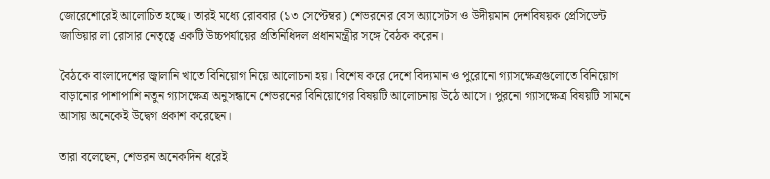জোরেশোরেই আলোচিত হচ্ছে। তারই মধ্যে রোববার (১৩ সেপ্টেম্বর) শেভরনের বেস অ্যাসেটস ও উদীয়মান দেশবিষয়ক প্রেসিডেন্ট জাভিয়ার লা রোসার নেতৃত্বে একটি উচ্চপর্যায়ের প্রতিনিধিদল প্রধানমন্ত্রীর সঙ্গে বৈঠক করেন।

বৈঠকে বাংলাদেশের জ্বালানি খাতে বিনিয়োগ নিয়ে আলোচনা হয়। বিশেষ করে দেশে বিদ্যমান ও পুরোনো গ্যাসক্ষেত্রগুলোতে বিনিয়োগ বাড়ানোর পাশাপাশি নতুন গ্যাসক্ষেত্র অনুসন্ধানে শেভরনের বিনিয়োগের বিষয়টি আলোচনায় উঠে আসে। পুরনো গ্যাসক্ষেত্র বিষয়টি সামনে আসায় অনেকেই উদ্বেগ প্রকাশ করেছেন।

তারা বলেছেন, শেভরন অনেকদিন ধরেই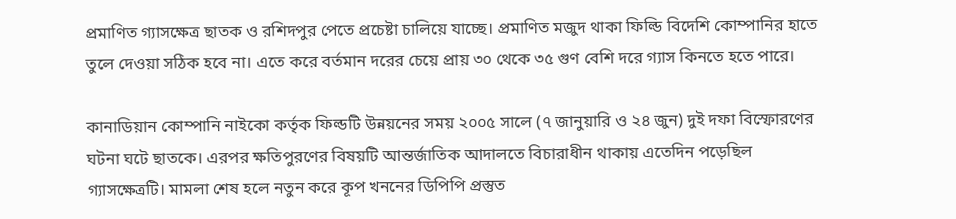প্রমাণিত গ্যাসক্ষেত্র ছাতক ও রশিদপুর পেতে প্রচেষ্টা চালিয়ে যাচ্ছে। প্রমাণিত মজুদ থাকা ফিল্ডি বিদেশি কোম্পানির হাতে তুলে দেওয়া সঠিক হবে না। এতে করে বর্তমান দরের চেয়ে প্রায় ৩০ থেকে ৩৫ গুণ বেশি দরে গ্যাস কিনতে হতে পারে।

কানাডিয়ান কোম্পানি নাইকো কর্তৃক ফিল্ডটি উন্নয়নের সময় ২০০৫ সালে (৭ জানুয়ারি ও ২৪ জুন) দুই দফা বিস্ফোরণের ঘটনা ঘটে ছাতকে। এরপর ক্ষতিপুরণের বিষয়টি আন্তর্জাতিক আদালতে বিচারাধীন থাকায় এতেদিন পড়েছিল গ্যাসক্ষেত্রটি। মামলা শেষ হলে নতুন করে কূপ খননের ডিপিপি প্রস্তুত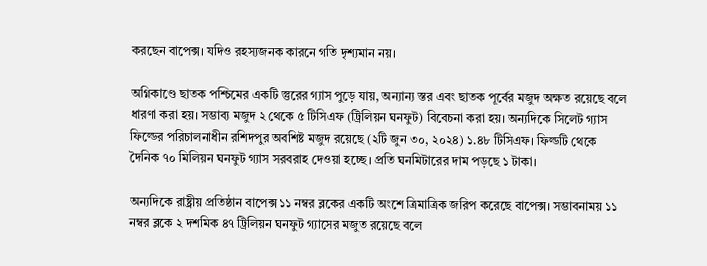করছেন বাপেক্স। যদিও রহস্যজনক কারনে গতি দৃশ্যমান নয়।

অগ্নিকাণ্ডে ছাতক পশ্চিমের একটি স্তুরের গ্যাস পুড়ে যায়, অন্যান্য স্তর এবং ছাতক পূর্বের মজুদ অক্ষত রয়েছে বলে ধারণা করা হয়। সম্ভাব্য মজুদ ২ থেকে ৫ টিসিএফ (ট্রিলিয়ন ঘনফুট) বিবেচনা করা হয়। অন্যদিকে সিলেট গ্যাস ফিল্ডের পরিচালনাধীন রশিদপুর অবশিষ্ট মজুদ রয়েছে (২টি জুন ৩০, ২০২৪) ১.৪৮ টিসিএফ। ফিল্ডটি থেকে দৈনিক ৭০ মিলিয়ন ঘনফুট গ্যাস সরবরাহ দেওয়া হচ্ছে। প্রতি ঘনমিটারের দাম পড়ছে ১ টাকা।

অন্যদিকে রাষ্ট্রীয় প্রতিষ্ঠান বাপেক্স ১১ নম্বর ব্লকের একটি অংশে ত্রিমাত্রিক জরিপ করেছে বাপেক্স। সম্ভাবনাময় ১১ নম্বর ব্লকে ২ দশমিক ৪৭ ট্রিলিয়ন ঘনফুট গ্যাসের মজুত রয়েছে বলে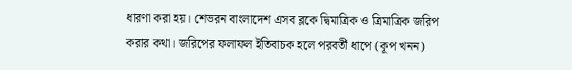ধারণা করা হয়। শেভরন বাংলাদেশ এসব ব্লকে দ্বিমাত্রিক ও ত্রিমাত্রিক জরিপ করার কথা। জরিপের ফলাফল ইতিবাচক হলে পরবর্তী ধাপে (কূপ খনন)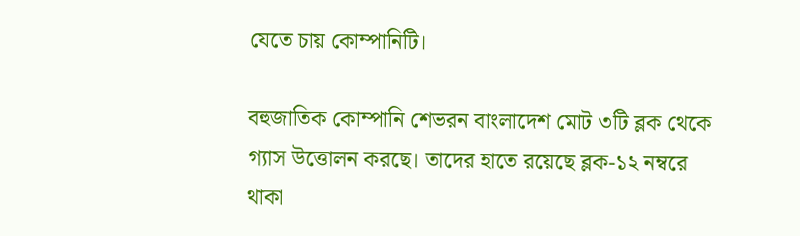যেতে চায় কোম্পানিটি।

বহুজাতিক কোম্পানি শেভরন বাংলাদেশ মোট ৩টি ব্লক থেকে গ্যাস উত্তোলন করছে। তাদের হাতে রয়েছে ব্লক-১২ নম্বরে থাকা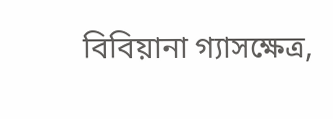বিবিয়ানা গ্যাসক্ষেত্র,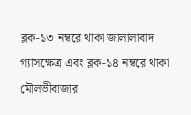ব্লক-১৩ নম্বরে থাকা জালালাবাদ গ্যাসক্ষেত্র এবং ব্লক-১৪ নম্বরে থাকা মৌলভীবাজার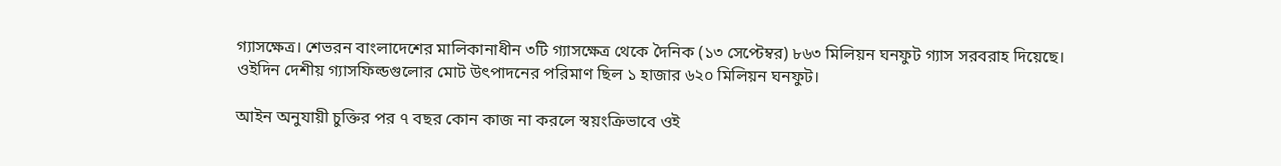গ্যাসক্ষেত্র। শেভরন বাংলাদেশের মালিকানাধীন ৩টি গ্যাসক্ষেত্র থেকে দৈনিক (১৩ সেপ্টেম্বর) ৮৬৩ মিলিয়ন ঘনফুট গ্যাস সরবরাহ দিয়েছে। ওইদিন দেশীয় গ্যাসফিল্ডগুলোর মোট উৎপাদনের পরিমাণ ছিল ১ হাজার ৬২০ মিলিয়ন ঘনফুট।

আইন অনুযায়ী চুক্তির পর ৭ বছর কোন কাজ না করলে স্বয়ংক্রিভাবে ওই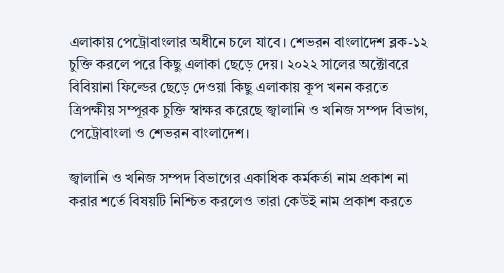এলাকায় পেট্রোবাংলার অধীনে চলে যাবে। শেভরন বাংলাদেশ ব্লক-১২ চুক্তি করলে পরে কিছু এলাকা ছেড়ে দেয়। ২০২২ সালের অক্টোবরে বিবিয়ানা ফিল্ডের ছেড়ে দেওয়া কিছু এলাকায় কূপ খনন করতে ত্রিপক্ষীয় সম্পূরক চুক্তি স্বাক্ষর করেছে জ্বালানি ও খনিজ সম্পদ বিভাগ, পেট্রোবাংলা ও শেভরন বাংলাদেশ।

জ্বালানি ও খনিজ সম্পদ বিভাগের একাধিক কর্মকর্তা নাম প্রকাশ না করার শর্তে বিষয়টি নিশ্চিত করলেও তারা কেউই নাম প্রকাশ করতে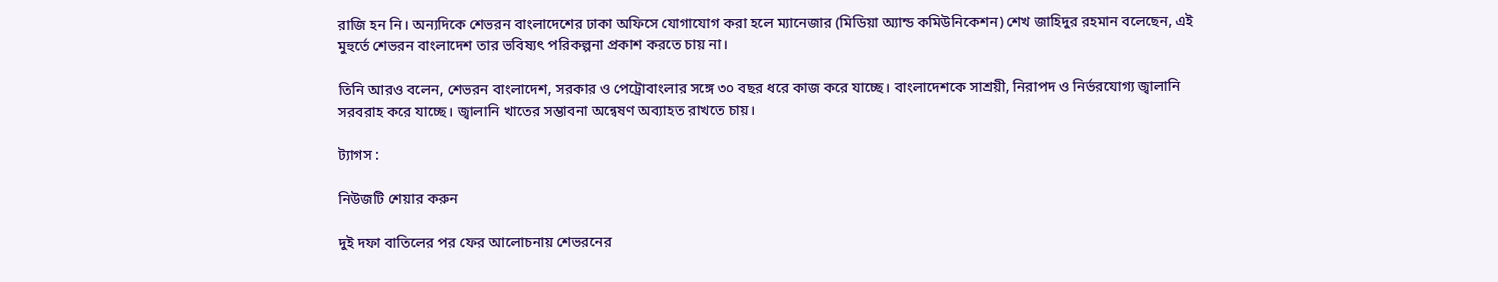রাজি হন নি। অন্যদিকে শেভরন বাংলাদেশের ঢাকা অফিসে যোগাযোগ করা হলে ম্যানেজার (মিডিয়া অ্যান্ড কমিউনিকেশন) শেখ জাহিদুর রহমান বলেছেন, এই মুহুর্তে শেভরন বাংলাদেশ তার ভবিষ্যৎ পরিকল্পনা প্রকাশ করতে চায় না।

তিনি আরও বলেন, শেভরন বাংলাদেশ, সরকার ও পেট্রোবাংলার সঙ্গে ৩০ বছর ধরে কাজ করে যাচ্ছে। বাংলাদেশকে সাশ্রয়ী, নিরাপদ ও নির্ভরযোগ্য জ্বালানি সরবরাহ করে যাচ্ছে। জ্বালানি খাতের সম্ভাবনা অন্বেষণ অব্যাহত রাখতে চায়।

ট্যাগস :

নিউজটি শেয়ার করুন

দুই দফা বাতিলের পর ফের আলোচনায় শেভরনের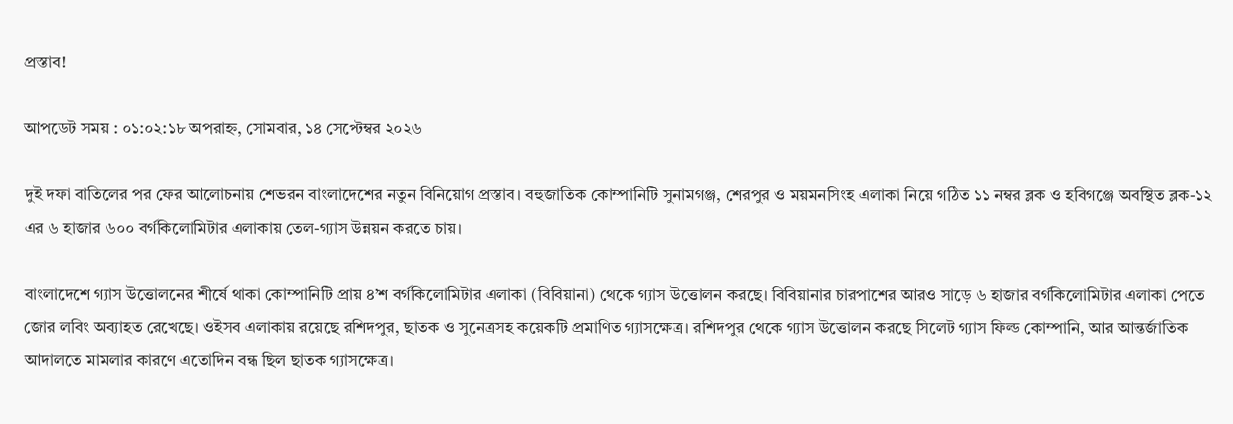প্রস্তাব!

আপডেট সময় : ০১:০২:১৮ অপরাহ্ন, সোমবার, ১৪ সেপ্টেম্বর ২০২৬

দুই দফা বাতিলের পর ফের আলোচনায় শেভরন বাংলাদেশের নতুন বিনিয়োগ প্রস্তাব। বহুজাতিক কোম্পানিটি সুনামগঞ্জ, শেরপুর ও ময়মনসিংহ এলাকা নিয়ে গঠিত ১১ নম্বর ব্লক ও হবিগঞ্জে অবস্থিত ব্লক-১২ এর ৬ হাজার ৬০০ বর্গকিলোমিটার এলাকায় তেল-গ্যাস উন্নয়ন করতে চায়।

বাংলাদেশে গ্যাস উত্তোলনের শীর্ষে থাকা কোম্পানিটি প্রায় ৪’শ বর্গকিলোমিটার এলাকা (বিবিয়ানা) থেকে গ্যাস উত্তোলন করছে। বিবিয়ানার চারপাশের আরও সাড়ে ৬ হাজার বর্গকিলোমিটার এলাকা পেতে জোর লবিং অব্যাহত রেখেছে। ওইসব এলাকায় রয়েছে রশিদপুর, ছাতক ও সুনেত্রসহ কয়েকটি প্রমাণিত গ্যাসক্ষেত্র। রশিদপুর থেকে গ্যাস উত্তোলন করছে সিলেট গ্যাস ফিল্ড কোম্পানি, আর আন্তর্জাতিক আদালতে মামলার কারণে এতোদিন বন্ধ ছিল ছাতক গ্যাসক্ষেত্র।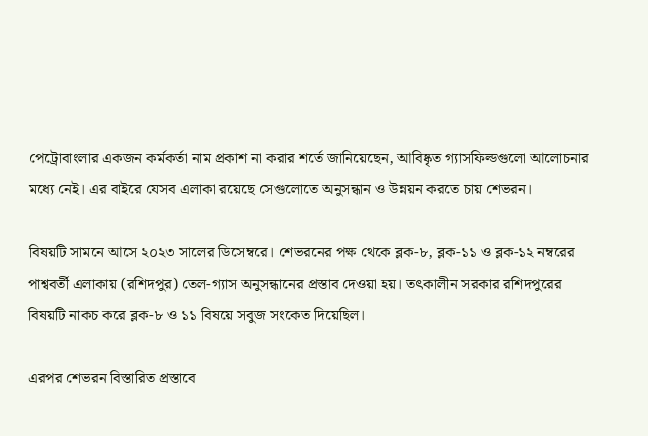পেট্রোবাংলার একজন কর্মকর্তা নাম প্রকাশ না করার শর্তে জানিয়েছেন, আবিষ্কৃত গ্যাসফিল্ডগুলো আলোচনার মধ্যে নেই। এর বাইরে যেসব এলাকা রয়েছে সেগুলোতে অনুসন্ধান ও উন্নয়ন করতে চায় শেভরন।

বিষয়টি সামনে আসে ২০২৩ সালের ডিসেম্বরে। শেভরনের পক্ষ থেকে ব্লক-৮, ব্লক-১১ ও ব্লক-১২ নম্বরের পাশ্ববর্তী এলাকায় (রশিদপুর) তেল-গ্যাস অনুসন্ধানের প্রস্তাব দেওয়া হয়। তৎকালীন সরকার রশিদপুরের বিষয়টি নাকচ করে ব্লক-৮ ও ১১ বিষয়ে সবুজ সংকেত দিয়েছিল।

এরপর শেভরন বিস্তারিত প্রস্তাবে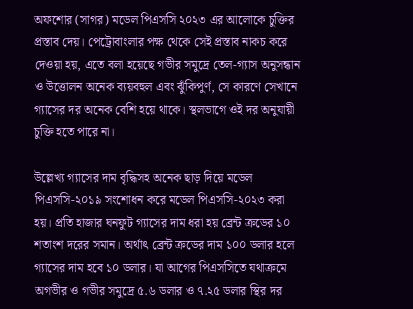অফশোর (সাগর) মডেল পিএসসি ২০২৩ এর আলোকে চুক্তির প্রস্তাব দেয়। পেট্রোবাংলার পক্ষ থেকে সেই প্রস্তাব নাকচ করে দেওয়া হয়, এতে বলা হয়েছে গভীর সমুদ্রে তেল-গ্যাস অনুসন্ধান ও উত্তোলন অনেক ব্যয়বহুল এবং ঝুঁকিপুর্ণ, সে কারণে সেখানে গ্যাসের দর অনেক বেশি হয়ে থাকে। স্থলভাগে ওই দর অনুযায়ী চুক্তি হতে পারে না।

উল্লেখ্য গ্যাসের দাম বৃদ্ধিসহ অনেক ছাড় দিয়ে মডেল পিএসসি-২০১৯ সংশোধন করে মডেল পিএসসি-২০২৩ করা হয়। প্রতি হাজার ঘনফুট গ্যাসের দাম ধরা হয় ব্রেন্ট ক্রডের ১০ শতাংশ দরের সমান। অর্থাৎ ব্রেন্ট ক্রডের দাম ১০০ ডলার হলে গ্যাসের দাম হবে ১০ ডলার। যা আগের পিএসসিতে যথাক্রমে অগভীর ও গভীর সমুদ্রে ৫.৬ ডলার ও ৭.২৫ ডলার স্থির দর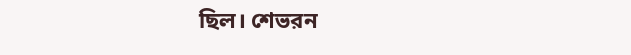ছিল। শেভরন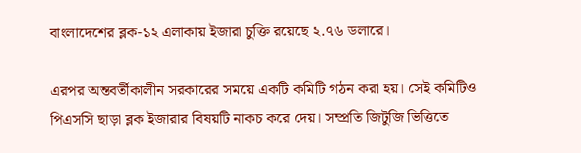বাংলাদেশের ব্লক-১২ এলাকায় ইজারা চুক্তি রয়েছে ২.৭৬ ডলারে।

এরপর অন্তবর্তীকালীন সরকারের সময়ে একটি কমিটি গঠন করা হয়। সেই কমিটিও পিএসসি ছাড়া ব্লক ইজারার বিষয়টি নাকচ করে দেয়। সম্প্রতি জিটুজি ভিত্তিতে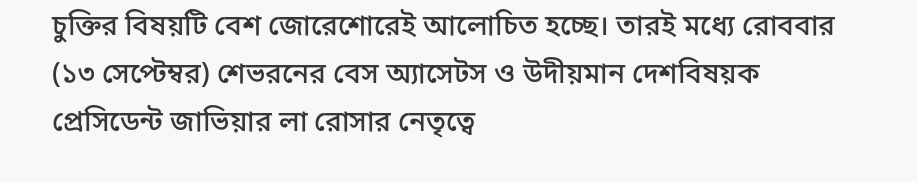চুক্তির বিষয়টি বেশ জোরেশোরেই আলোচিত হচ্ছে। তারই মধ্যে রোববার (১৩ সেপ্টেম্বর) শেভরনের বেস অ্যাসেটস ও উদীয়মান দেশবিষয়ক প্রেসিডেন্ট জাভিয়ার লা রোসার নেতৃত্বে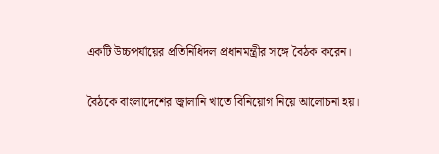একটি উচ্চপর্যায়ের প্রতিনিধিদল প্রধানমন্ত্রীর সঙ্গে বৈঠক করেন।

বৈঠকে বাংলাদেশের জ্বালানি খাতে বিনিয়োগ নিয়ে আলোচনা হয়।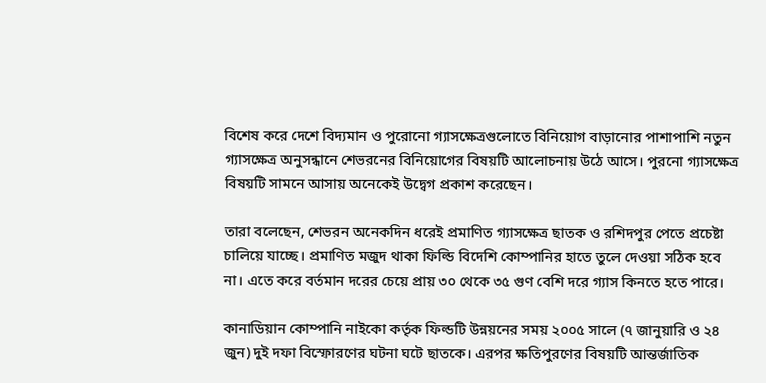বিশেষ করে দেশে বিদ্যমান ও পুরোনো গ্যাসক্ষেত্রগুলোতে বিনিয়োগ বাড়ানোর পাশাপাশি নতুন গ্যাসক্ষেত্র অনুসন্ধানে শেভরনের বিনিয়োগের বিষয়টি আলোচনায় উঠে আসে। পুরনো গ্যাসক্ষেত্র বিষয়টি সামনে আসায় অনেকেই উদ্বেগ প্রকাশ করেছেন।

তারা বলেছেন, শেভরন অনেকদিন ধরেই প্রমাণিত গ্যাসক্ষেত্র ছাতক ও রশিদপুর পেতে প্রচেষ্টা চালিয়ে যাচ্ছে। প্রমাণিত মজুদ থাকা ফিল্ডি বিদেশি কোম্পানির হাতে তুলে দেওয়া সঠিক হবে না। এতে করে বর্তমান দরের চেয়ে প্রায় ৩০ থেকে ৩৫ গুণ বেশি দরে গ্যাস কিনতে হতে পারে।

কানাডিয়ান কোম্পানি নাইকো কর্তৃক ফিল্ডটি উন্নয়নের সময় ২০০৫ সালে (৭ জানুয়ারি ও ২৪ জুন) দুই দফা বিস্ফোরণের ঘটনা ঘটে ছাতকে। এরপর ক্ষতিপুরণের বিষয়টি আন্তর্জাতিক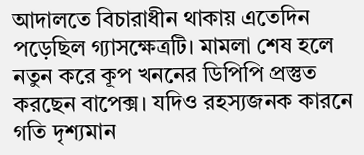আদালতে বিচারাধীন থাকায় এতেদিন পড়েছিল গ্যাসক্ষেত্রটি। মামলা শেষ হলে নতুন করে কূপ খননের ডিপিপি প্রস্তুত করছেন বাপেক্স। যদিও রহস্যজনক কারনে গতি দৃশ্যমান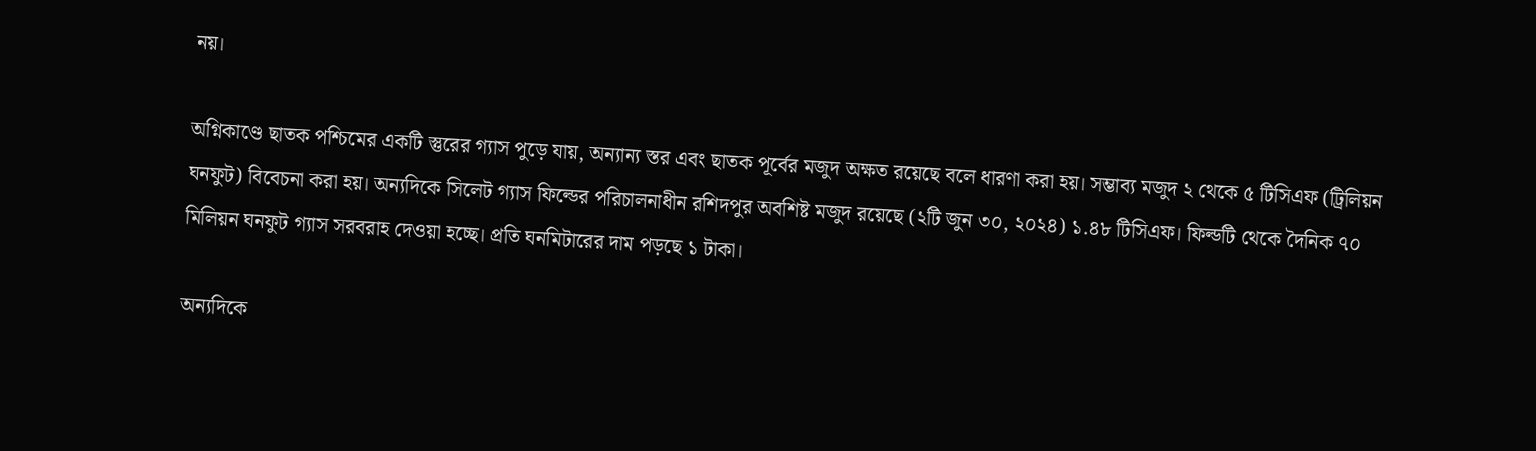নয়।

অগ্নিকাণ্ডে ছাতক পশ্চিমের একটি স্তুরের গ্যাস পুড়ে যায়, অন্যান্য স্তর এবং ছাতক পূর্বের মজুদ অক্ষত রয়েছে বলে ধারণা করা হয়। সম্ভাব্য মজুদ ২ থেকে ৫ টিসিএফ (ট্রিলিয়ন ঘনফুট) বিবেচনা করা হয়। অন্যদিকে সিলেট গ্যাস ফিল্ডের পরিচালনাধীন রশিদপুর অবশিষ্ট মজুদ রয়েছে (২টি জুন ৩০, ২০২৪) ১.৪৮ টিসিএফ। ফিল্ডটি থেকে দৈনিক ৭০ মিলিয়ন ঘনফুট গ্যাস সরবরাহ দেওয়া হচ্ছে। প্রতি ঘনমিটারের দাম পড়ছে ১ টাকা।

অন্যদিকে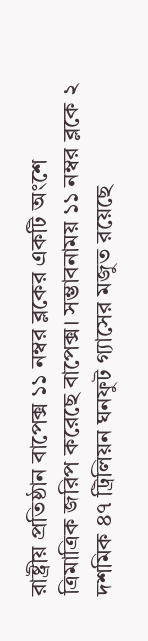রাষ্ট্রীয় প্রতিষ্ঠান বাপেক্স ১১ নম্বর ব্লকের একটি অংশে ত্রিমাত্রিক জরিপ করেছে বাপেক্স। সম্ভাবনাময় ১১ নম্বর ব্লকে ২ দশমিক ৪৭ ট্রিলিয়ন ঘনফুট গ্যাসের মজুত রয়েছে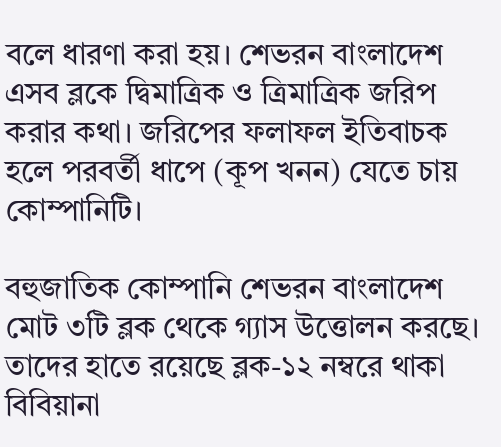বলে ধারণা করা হয়। শেভরন বাংলাদেশ এসব ব্লকে দ্বিমাত্রিক ও ত্রিমাত্রিক জরিপ করার কথা। জরিপের ফলাফল ইতিবাচক হলে পরবর্তী ধাপে (কূপ খনন) যেতে চায় কোম্পানিটি।

বহুজাতিক কোম্পানি শেভরন বাংলাদেশ মোট ৩টি ব্লক থেকে গ্যাস উত্তোলন করছে। তাদের হাতে রয়েছে ব্লক-১২ নম্বরে থাকা বিবিয়ানা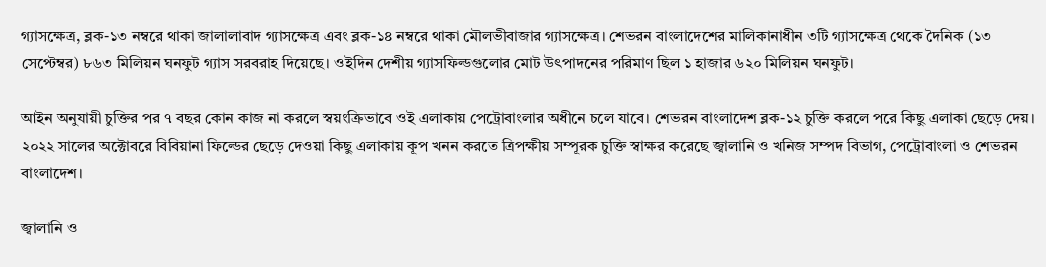গ্যাসক্ষেত্র, ব্লক-১৩ নম্বরে থাকা জালালাবাদ গ্যাসক্ষেত্র এবং ব্লক-১৪ নম্বরে থাকা মৌলভীবাজার গ্যাসক্ষেত্র। শেভরন বাংলাদেশের মালিকানাধীন ৩টি গ্যাসক্ষেত্র থেকে দৈনিক (১৩ সেপ্টেম্বর) ৮৬৩ মিলিয়ন ঘনফুট গ্যাস সরবরাহ দিয়েছে। ওইদিন দেশীয় গ্যাসফিল্ডগুলোর মোট উৎপাদনের পরিমাণ ছিল ১ হাজার ৬২০ মিলিয়ন ঘনফুট।

আইন অনুযায়ী চুক্তির পর ৭ বছর কোন কাজ না করলে স্বয়ংক্রিভাবে ওই এলাকায় পেট্রোবাংলার অধীনে চলে যাবে। শেভরন বাংলাদেশ ব্লক-১২ চুক্তি করলে পরে কিছু এলাকা ছেড়ে দেয়। ২০২২ সালের অক্টোবরে বিবিয়ানা ফিল্ডের ছেড়ে দেওয়া কিছু এলাকায় কূপ খনন করতে ত্রিপক্ষীয় সম্পূরক চুক্তি স্বাক্ষর করেছে জ্বালানি ও খনিজ সম্পদ বিভাগ, পেট্রোবাংলা ও শেভরন বাংলাদেশ।

জ্বালানি ও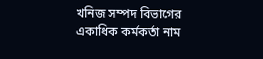খনিজ সম্পদ বিভাগের একাধিক কর্মকর্তা নাম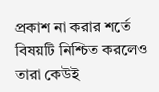প্রকাশ না করার শর্তে বিষয়টি নিশ্চিত করলেও তারা কেউই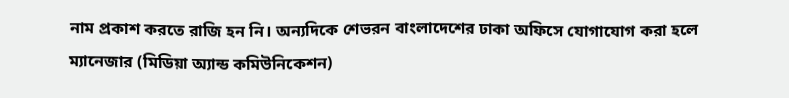নাম প্রকাশ করতে রাজি হন নি। অন্যদিকে শেভরন বাংলাদেশের ঢাকা অফিসে যোগাযোগ করা হলে ম্যানেজার (মিডিয়া অ্যান্ড কমিউনিকেশন)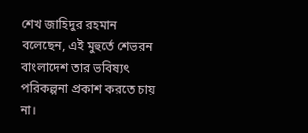শেখ জাহিদুর রহমান বলেছেন, এই মুহুর্তে শেভরন বাংলাদেশ তার ভবিষ্যৎ পরিকল্পনা প্রকাশ করতে চায় না।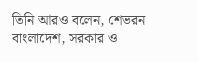তিনি আরও বলেন, শেভরন বাংলাদেশ, সরকার ও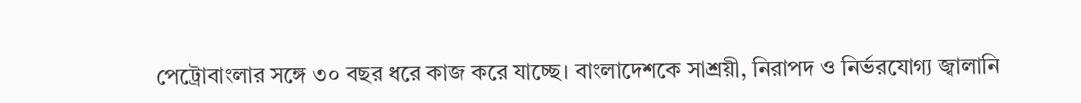পেট্রোবাংলার সঙ্গে ৩০ বছর ধরে কাজ করে যাচ্ছে। বাংলাদেশকে সাশ্রয়ী, নিরাপদ ও নির্ভরযোগ্য জ্বালানি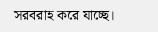সরবরাহ করে যাচ্ছে।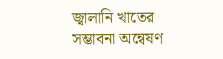জ্বালানি খাতের সম্ভাবনা অন্বেষণ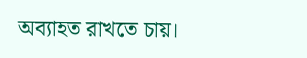অব্যাহত রাখতে চায়।